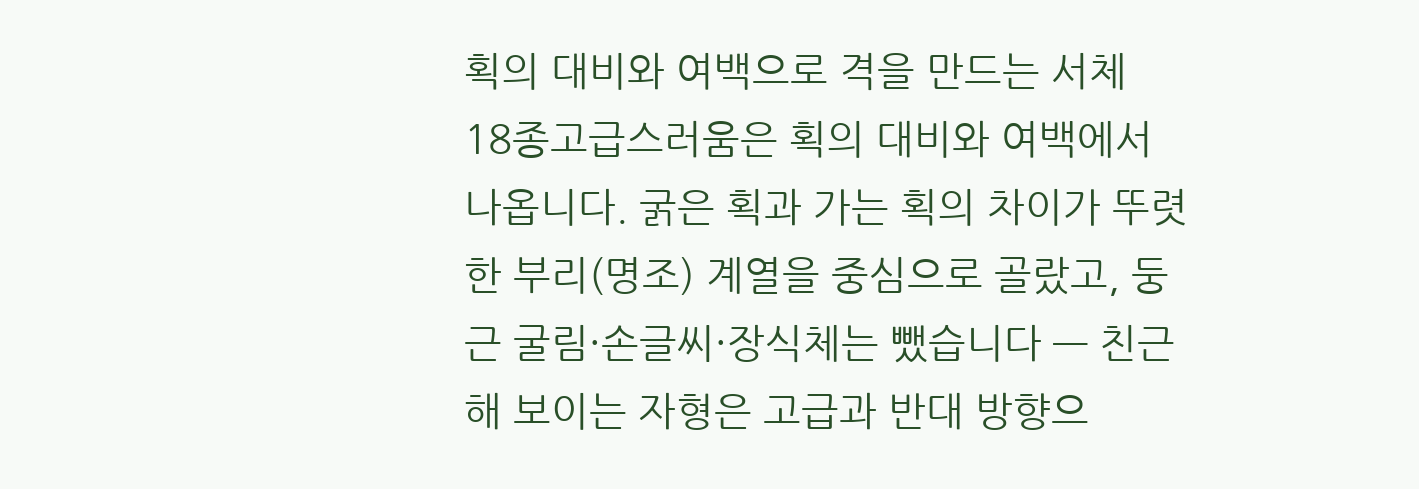획의 대비와 여백으로 격을 만드는 서체
18종고급스러움은 획의 대비와 여백에서 나옵니다. 굵은 획과 가는 획의 차이가 뚜렷한 부리(명조) 계열을 중심으로 골랐고, 둥근 굴림·손글씨·장식체는 뺐습니다 — 친근해 보이는 자형은 고급과 반대 방향으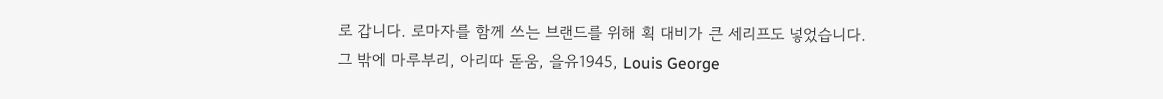로 갑니다. 로마자를 함께 쓰는 브랜드를 위해 획 대비가 큰 세리프도 넣었습니다.
그 밖에 마루부리, 아리따 돋움, 을유1945, Louis George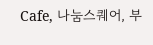Cafe, 나눔스퀘어, 부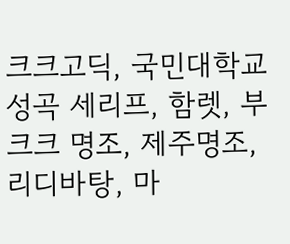크크고딕, 국민대학교 성곡 세리프, 함렛, 부크크 명조, 제주명조, 리디바탕, 마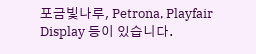포금빛나루, Petrona, Playfair Display 등이 있습니다.